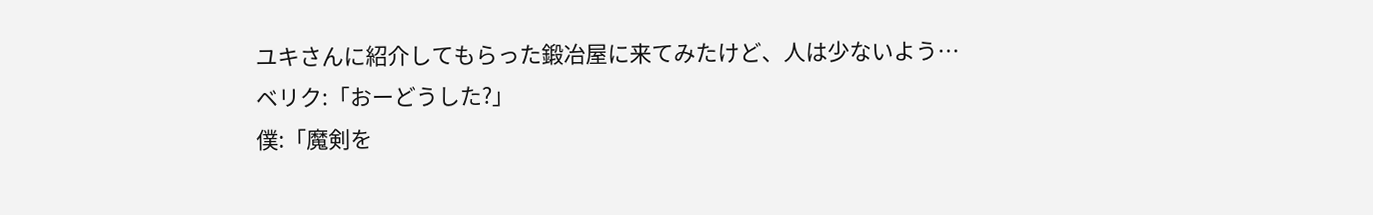ユキさんに紹介してもらった鍛冶屋に来てみたけど、人は少ないよう…
ベリク:「おーどうした?」
僕:「魔剣を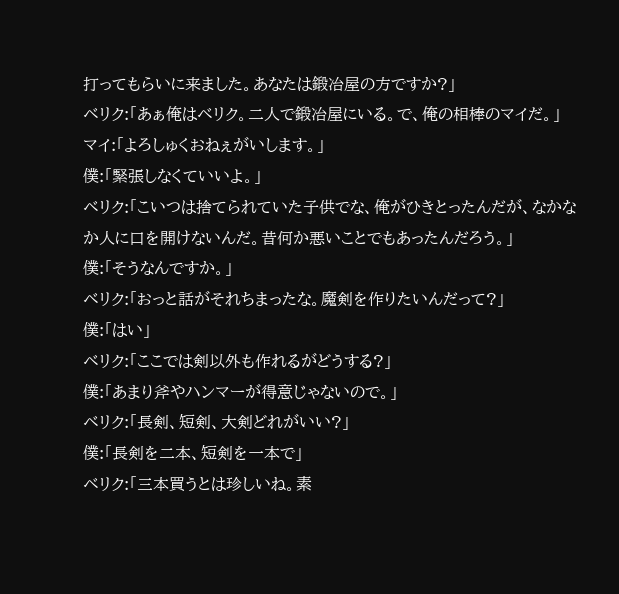打ってもらいに来ました。あなたは鍛冶屋の方ですか?」
ベリク:「あぁ俺はベリク。二人で鍛冶屋にいる。で、俺の相棒のマイだ。」
マイ:「よろしゅくおねぇがいします。」
僕:「緊張しなくていいよ。」
ベリク:「こいつは捨てられていた子供でな、俺がひきとったんだが、なかなか人に口を開けないんだ。昔何か悪いことでもあったんだろう。」
僕:「そうなんですか。」
ベリク:「おっと話がそれちまったな。魔剣を作りたいんだって?」
僕:「はい」
ベリク:「ここでは剣以外も作れるがどうする?」
僕:「あまり斧やハンマーが得意じゃないので。」
ベリク:「長剣、短剣、大剣どれがいい?」
僕:「長剣を二本、短剣を一本で」
ベリク:「三本買うとは珍しいね。素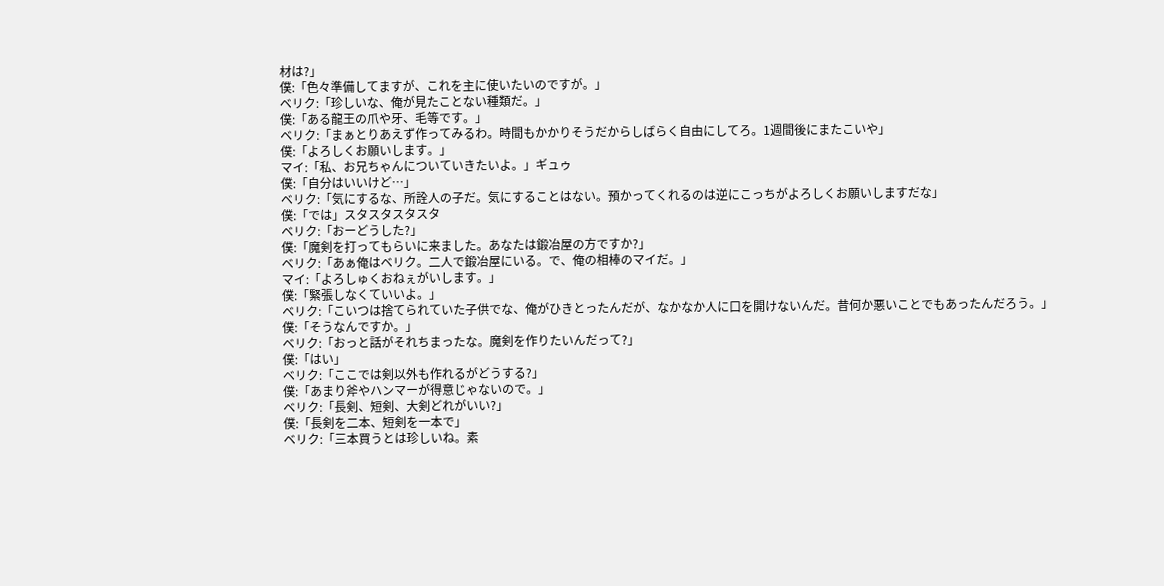材は?」
僕:「色々準備してますが、これを主に使いたいのですが。」
ベリク:「珍しいな、俺が見たことない種類だ。」
僕:「ある龍王の爪や牙、毛等です。」
ベリク:「まぁとりあえず作ってみるわ。時間もかかりそうだからしばらく自由にしてろ。1週間後にまたこいや」
僕:「よろしくお願いします。」
マイ:「私、お兄ちゃんについていきたいよ。」ギュゥ
僕:「自分はいいけど…」
ベリク:「気にするな、所詮人の子だ。気にすることはない。預かってくれるのは逆にこっちがよろしくお願いしますだな」
僕:「では」スタスタスタスタ
ベリク:「おーどうした?」
僕:「魔剣を打ってもらいに来ました。あなたは鍛冶屋の方ですか?」
ベリク:「あぁ俺はベリク。二人で鍛冶屋にいる。で、俺の相棒のマイだ。」
マイ:「よろしゅくおねぇがいします。」
僕:「緊張しなくていいよ。」
ベリク:「こいつは捨てられていた子供でな、俺がひきとったんだが、なかなか人に口を開けないんだ。昔何か悪いことでもあったんだろう。」
僕:「そうなんですか。」
ベリク:「おっと話がそれちまったな。魔剣を作りたいんだって?」
僕:「はい」
ベリク:「ここでは剣以外も作れるがどうする?」
僕:「あまり斧やハンマーが得意じゃないので。」
ベリク:「長剣、短剣、大剣どれがいい?」
僕:「長剣を二本、短剣を一本で」
ベリク:「三本買うとは珍しいね。素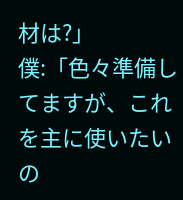材は?」
僕:「色々準備してますが、これを主に使いたいの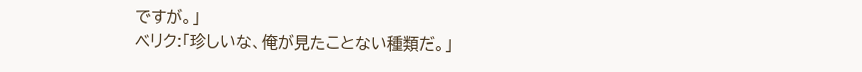ですが。」
ベリク:「珍しいな、俺が見たことない種類だ。」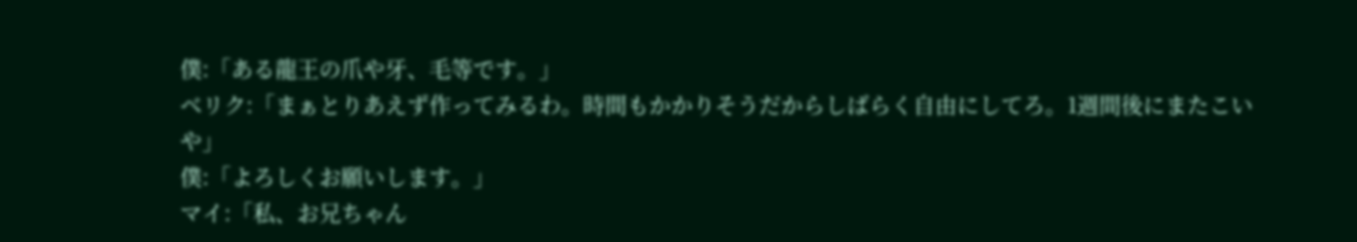僕:「ある龍王の爪や牙、毛等です。」
ベリク:「まぁとりあえず作ってみるわ。時間もかかりそうだからしばらく自由にしてろ。1週間後にまたこいや」
僕:「よろしくお願いします。」
マイ:「私、お兄ちゃん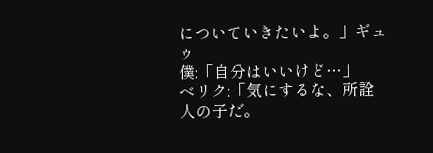についていきたいよ。」ギュゥ
僕:「自分はいいけど…」
ベリク:「気にするな、所詮人の子だ。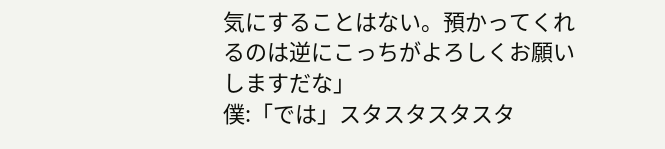気にすることはない。預かってくれるのは逆にこっちがよろしくお願いしますだな」
僕:「では」スタスタスタスタ